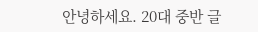안녕하세요. 20대 중반 글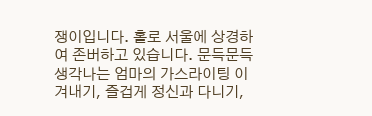쟁이입니다. 홀로 서울에 상경하여 존버하고 있습니다. 문득문득 생각나는 엄마의 가스라이팅 이겨내기, 즐겁게 정신과 다니기,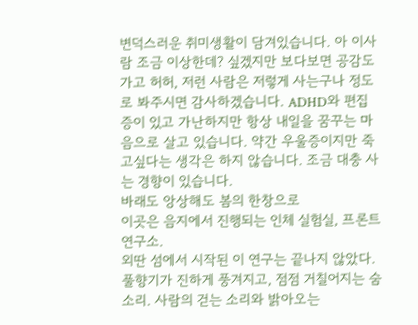변덕스러운 취미생활이 담겨있습니다. 아 이사람 조금 이상한데? 싶겠지만 보다보면 공감도 가고 허허, 저런 사람은 저렇게 사는구나 정도로 봐주시면 감사하겠습니다. ADHD와 편집증이 있고 가난하지만 항상 내일을 꿈꾸는 마음으로 살고 있습니다. 약간 우울증이지만 죽고싶다는 생각은 하지 않습니다. 조금 대충 사는 경향이 있습니다.
바래도 앙상해도 봄의 한창으로
이곳은 음지에서 진행되는 인체 실험실, 프론트 연구소.
외딴 섬에서 시작된 이 연구는 끝나지 않았다.
풀향기가 진하게 풍겨지고, 점점 거칠어지는 숨소리. 사람의 걷는 소리와 밝아오는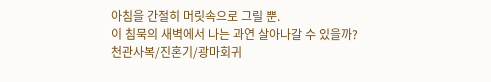아침을 간절히 머릿속으로 그릴 뿐.
이 침묵의 새벽에서 나는 과연 살아나갈 수 있을까?
천관사복/진혼기/광마회귀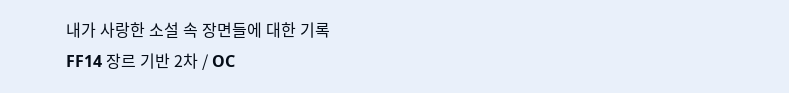내가 사랑한 소설 속 장면들에 대한 기록
FF14 장르 기반 2차 / OC